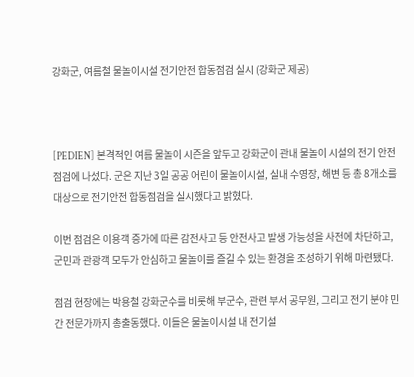강화군, 여름철 물놀이시설 전기안전 합동점검 실시 (강화군 제공)



[PEDIEN] 본격적인 여름 물놀이 시즌을 앞두고 강화군이 관내 물놀이 시설의 전기 안전 점검에 나섰다. 군은 지난 3일 공공 어린이 물놀이시설, 실내 수영장, 해변 등 총 8개소를 대상으로 전기안전 합동점검을 실시했다고 밝혔다.

이번 점검은 이용객 증가에 따른 감전사고 등 안전사고 발생 가능성을 사전에 차단하고, 군민과 관광객 모두가 안심하고 물놀이를 즐길 수 있는 환경을 조성하기 위해 마련됐다.

점검 현장에는 박용철 강화군수를 비롯해 부군수, 관련 부서 공무원, 그리고 전기 분야 민간 전문가까지 총출동했다. 이들은 물놀이시설 내 전기설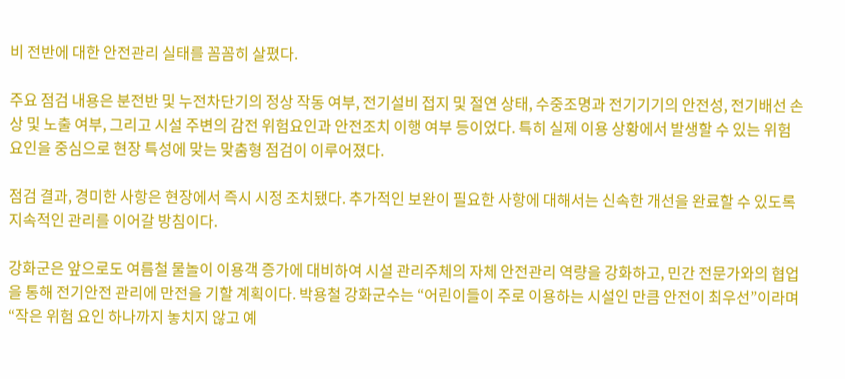비 전반에 대한 안전관리 실태를 꼼꼼히 살폈다.

주요 점검 내용은 분전반 및 누전차단기의 정상 작동 여부, 전기설비 접지 및 절연 상태, 수중조명과 전기기기의 안전성, 전기배선 손상 및 노출 여부, 그리고 시설 주변의 감전 위험요인과 안전조치 이행 여부 등이었다. 특히 실제 이용 상황에서 발생할 수 있는 위험 요인을 중심으로 현장 특성에 맞는 맞춤형 점검이 이루어졌다.

점검 결과, 경미한 사항은 현장에서 즉시 시정 조치됐다. 추가적인 보완이 필요한 사항에 대해서는 신속한 개선을 완료할 수 있도록 지속적인 관리를 이어갈 방침이다.

강화군은 앞으로도 여름철 물놀이 이용객 증가에 대비하여 시설 관리주체의 자체 안전관리 역량을 강화하고, 민간 전문가와의 협업을 통해 전기안전 관리에 만전을 기할 계획이다. 박용철 강화군수는 “어린이들이 주로 이용하는 시설인 만큼 안전이 최우선”이라며 “작은 위험 요인 하나까지 놓치지 않고 예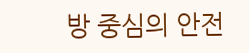방 중심의 안전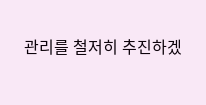관리를 철저히 추진하겠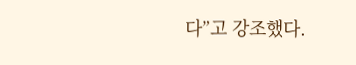다”고 강조했다.